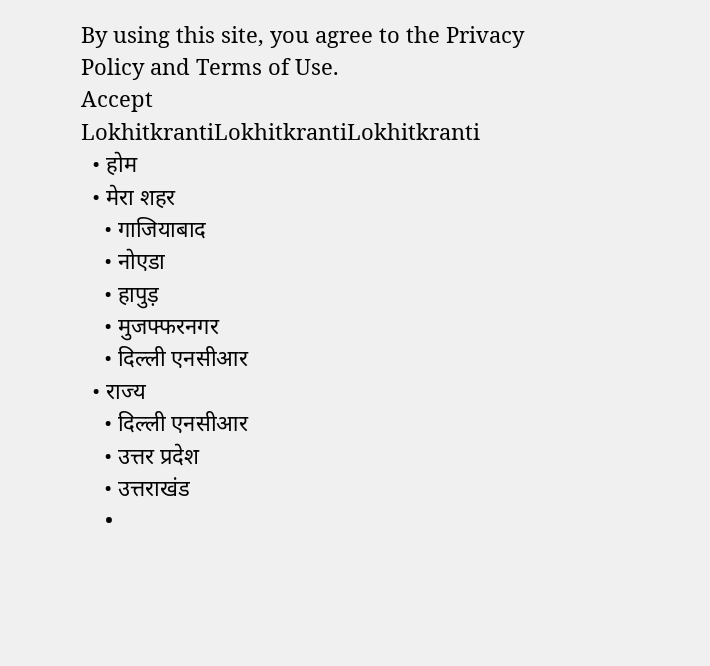By using this site, you agree to the Privacy Policy and Terms of Use.
Accept
LokhitkrantiLokhitkrantiLokhitkranti
  • होम
  • मेरा शहर
    • गाजियाबाद
    • नोएडा
    • हापुड़
    • मुजफ्फरनगर
    • दिल्ली एनसीआर
  • राज्य
    • दिल्ली एनसीआर
    • उत्तर प्रदेश
    • उत्तराखंड
    •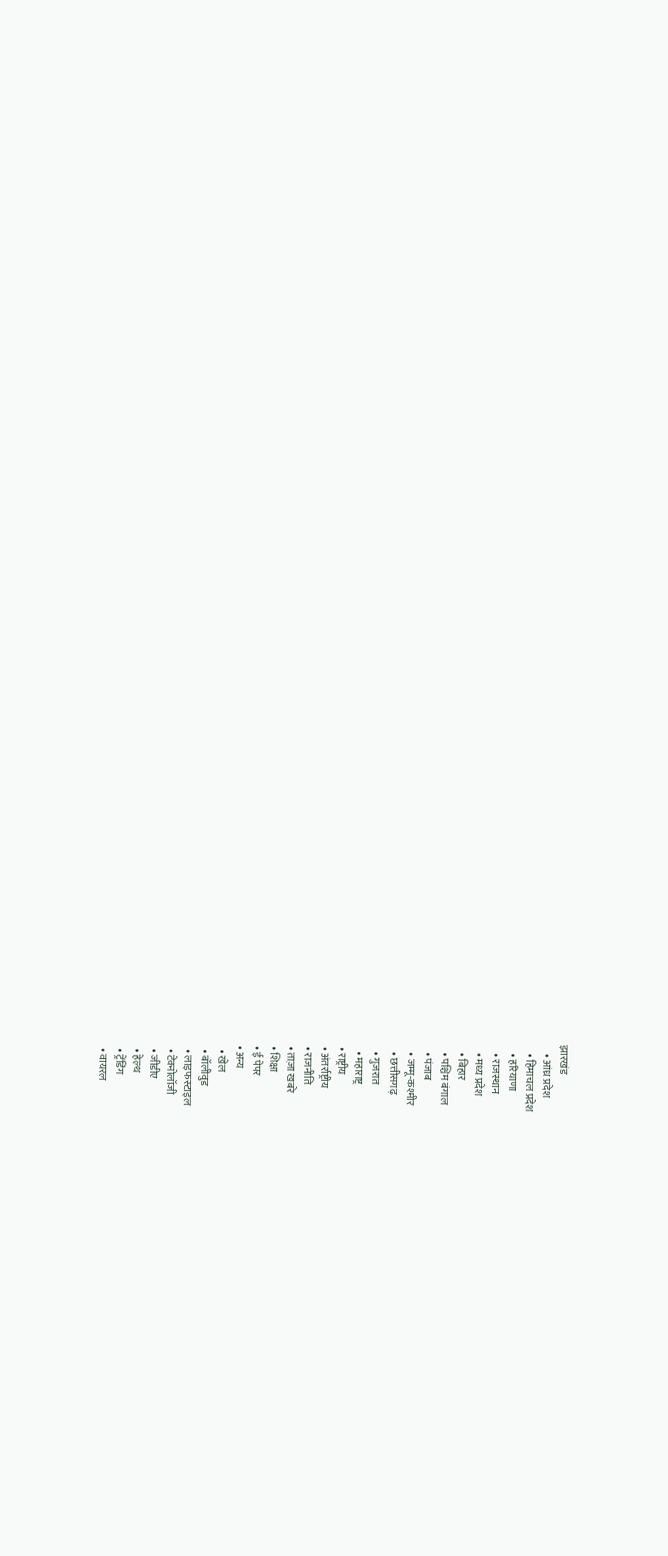झारखंड
    • आंध्र प्रदेश
    • हिमाचल प्रदेश
    • हरियाणा
    • राजस्थान
    • मध्य प्रदेश
    • बिहार
    • पश्चिम बंगाल
    • पंजाब
    • जम्मू-कश्मीर
    • छत्तीसगढ़
    • गुजरात
    • महाराष्ट्र
  • राष्ट्रीय
  • अंतर्राष्ट्रीय
  • राजनीति
  • ताज़ा खबरे
  • शिक्षा
  • ई पेपर
  • अन्य
    • खेल
    • बॉलीवुड
    • लाइफस्टाइल
    • टेक्नोलॉजी
    • जीडीए
    • हेल्थ
    • ट्रेंडिंग
    • वायरल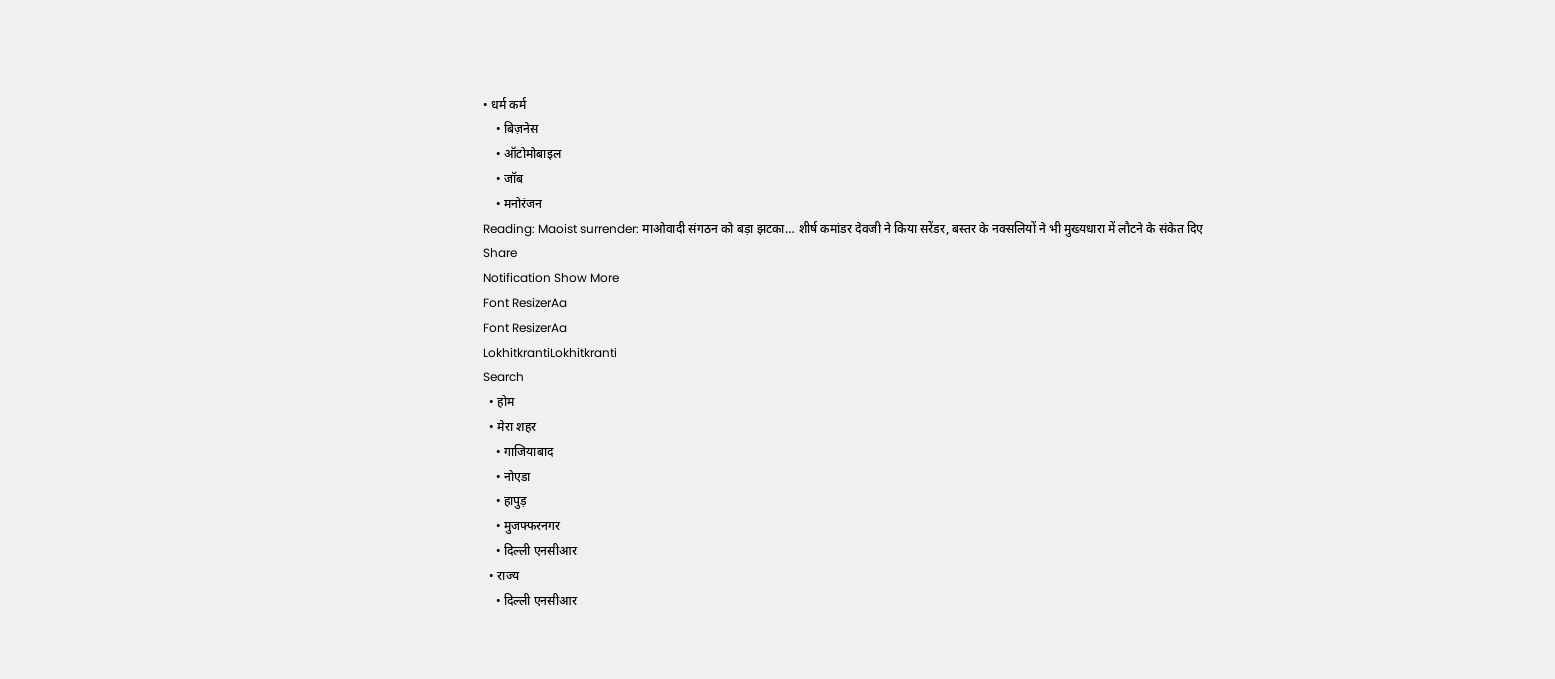• धर्म कर्म
    • बिज़नेस
    • ऑटोमोबाइल
    • जॉब
    • मनोरंजन
Reading: Maoist surrender: माओवादी संगठन को बड़ा झटका… शीर्ष कमांडर देवजी ने किया सरेंडर, बस्तर के नक्सलियों ने भी मुख्यधारा में लौटने के संकेत दिए
Share
Notification Show More
Font ResizerAa
Font ResizerAa
LokhitkrantiLokhitkranti
Search
  • होम
  • मेरा शहर
    • गाजियाबाद
    • नोएडा
    • हापुड़
    • मुजफ्फरनगर
    • दिल्ली एनसीआर
  • राज्य
    • दिल्ली एनसीआर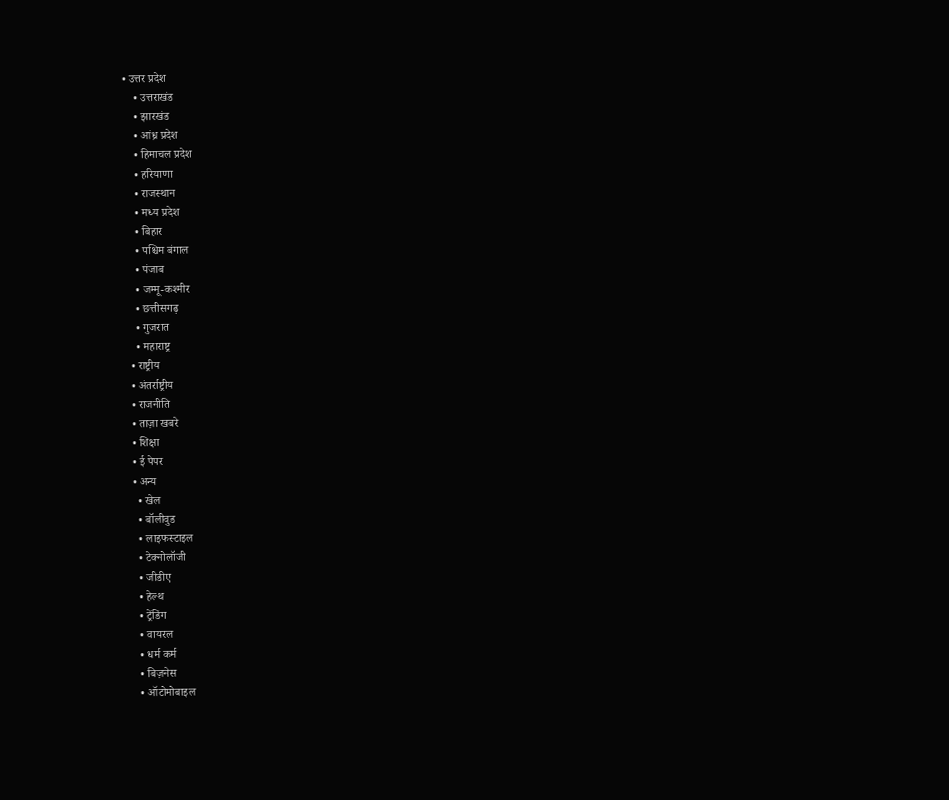• उत्तर प्रदेश
    • उत्तराखंड
    • झारखंड
    • आंध्र प्रदेश
    • हिमाचल प्रदेश
    • हरियाणा
    • राजस्थान
    • मध्य प्रदेश
    • बिहार
    • पश्चिम बंगाल
    • पंजाब
    • जम्मू-कश्मीर
    • छत्तीसगढ़
    • गुजरात
    • महाराष्ट्र
  • राष्ट्रीय
  • अंतर्राष्ट्रीय
  • राजनीति
  • ताज़ा खबरे
  • शिक्षा
  • ई पेपर
  • अन्य
    • खेल
    • बॉलीवुड
    • लाइफस्टाइल
    • टेक्नोलॉजी
    • जीडीए
    • हेल्थ
    • ट्रेंडिंग
    • वायरल
    • धर्म कर्म
    • बिज़नेस
    • ऑटोमोबाइल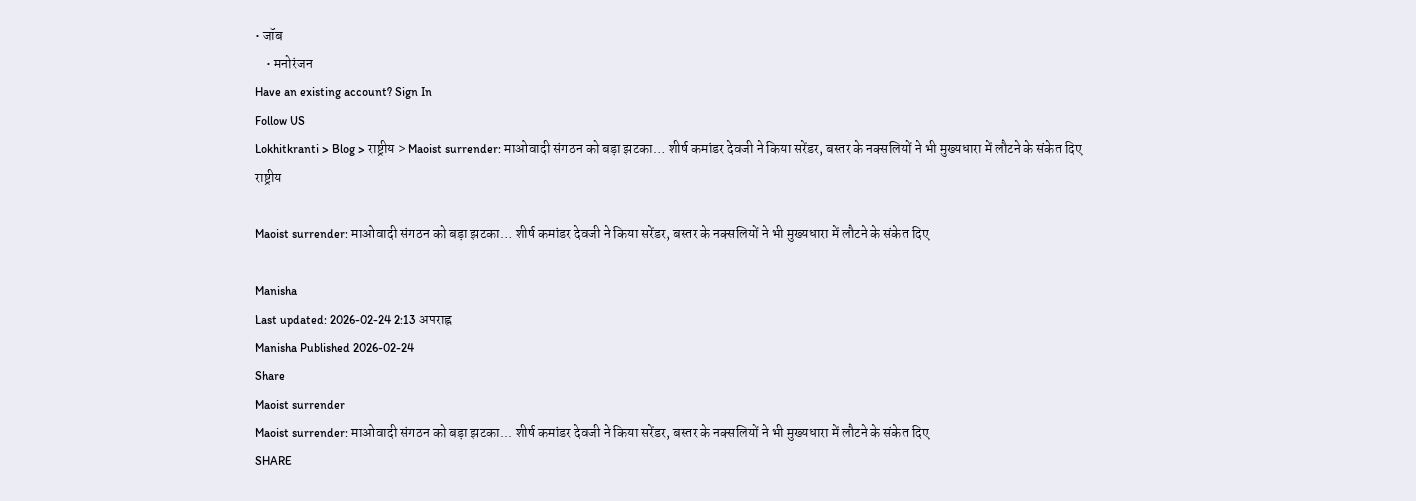• जॉब
    • मनोरंजन
Have an existing account? Sign In
Follow US
Lokhitkranti > Blog > राष्ट्रीय > Maoist surrender: माओवादी संगठन को बड़ा झटका… शीर्ष कमांडर देवजी ने किया सरेंडर, बस्तर के नक्सलियों ने भी मुख्यधारा में लौटने के संकेत दिए
राष्ट्रीय

Maoist surrender: माओवादी संगठन को बड़ा झटका… शीर्ष कमांडर देवजी ने किया सरेंडर, बस्तर के नक्सलियों ने भी मुख्यधारा में लौटने के संकेत दिए

Manisha
Last updated: 2026-02-24 2:13 अपराह्न
Manisha Published 2026-02-24
Share
Maoist surrender
Maoist surrender: माओवादी संगठन को बड़ा झटका... शीर्ष कमांडर देवजी ने किया सरेंडर, बस्तर के नक्सलियों ने भी मुख्यधारा में लौटने के संकेत दिए
SHARE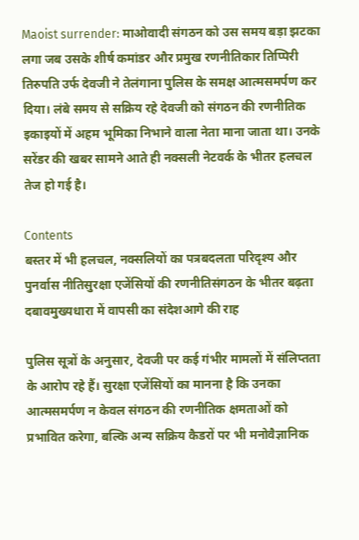Maoist surrender: माओवादी संगठन को उस समय बड़ा झटका लगा जब उसके शीर्ष कमांडर और प्रमुख रणनीतिकार तिप्पिरी तिरुपति उर्फ देवजी ने तेलंगाना पुलिस के समक्ष आत्मसमर्पण कर दिया। लंबे समय से सक्रिय रहे देवजी को संगठन की रणनीतिक इकाइयों में अहम भूमिका निभाने वाला नेता माना जाता था। उनके सरेंडर की खबर सामने आते ही नक्सली नेटवर्क के भीतर हलचल तेज हो गई है।

Contents
बस्तर में भी हलचल, नक्सलियों का पत्रबदलता परिदृश्य और पुनर्वास नीतिसुरक्षा एजेंसियों की रणनीतिसंगठन के भीतर बढ़ता दबावमुख्यधारा में वापसी का संदेशआगे की राह

पुलिस सूत्रों के अनुसार, देवजी पर कई गंभीर मामलों में संलिप्तता के आरोप रहे हैं। सुरक्षा एजेंसियों का मानना है कि उनका आत्मसमर्पण न केवल संगठन की रणनीतिक क्षमताओं को प्रभावित करेगा, बल्कि अन्य सक्रिय कैडरों पर भी मनोवैज्ञानिक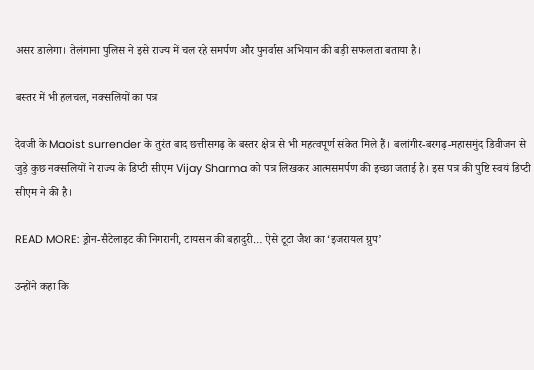असर डालेगा। तेलंगाना पुलिस ने इसे राज्य में चल रहे समर्पण और पुनर्वास अभियान की बड़ी सफलता बताया है।

बस्तर में भी हलचल, नक्सलियों का पत्र

देवजी के Maoist surrender के तुरंत बाद छत्तीसगढ़ के बस्तर क्षेत्र से भी महत्वपूर्ण संकेत मिले हैं। बलांगीर-बरगढ़-महासमुंद डिवीजन से जुड़े कुछ नक्सलियों ने राज्य के डिप्टी सीएम Vijay Sharma को पत्र लिखकर आत्मसमर्पण की इच्छा जताई है। इस पत्र की पुष्टि स्वयं डिप्टी सीएम ने की है।

READ MORE: ड्रोन-सैटेलाइट की निगरानी, टायसन की बहादुरी… ऐसे टूटा जैश का ‘इजरायल ग्रुप’

उन्होंने कहा कि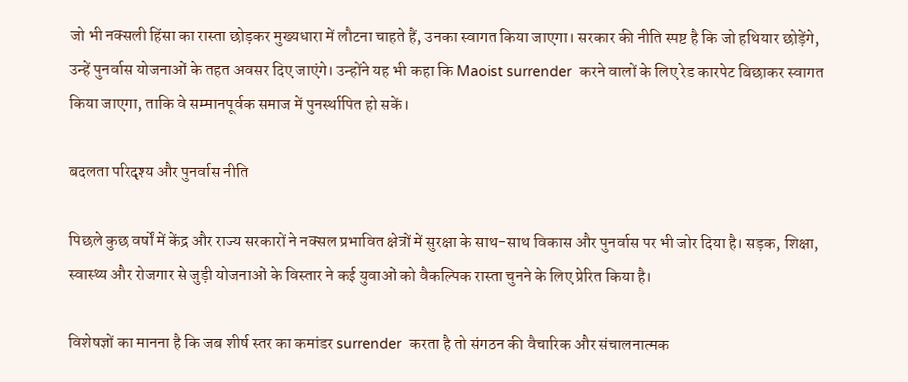जो भी नक्सली हिंसा का रास्ता छोड़कर मुख्यधारा में लौटना चाहते हैं, उनका स्वागत किया जाएगा। सरकार की नीति स्पष्ट है कि जो हथियार छोड़ेंगे, उन्हें पुनर्वास योजनाओं के तहत अवसर दिए जाएंगे। उन्होंने यह भी कहा कि Maoist surrender  करने वालों के लिए रेड कारपेट बिछाकर स्वागत किया जाएगा, ताकि वे सम्मानपूर्वक समाज में पुनर्स्थापित हो सकें।

बदलता परिदृश्य और पुनर्वास नीति

पिछले कुछ वर्षों में केंद्र और राज्य सरकारों ने नक्सल प्रभावित क्षेत्रों में सुरक्षा के साथ-साथ विकास और पुनर्वास पर भी जोर दिया है। सड़क, शिक्षा, स्वास्थ्य और रोजगार से जुड़ी योजनाओं के विस्तार ने कई युवाओं को वैकल्पिक रास्ता चुनने के लिए प्रेरित किया है।

विशेषज्ञों का मानना है कि जब शीर्ष स्तर का कमांडर surrender  करता है तो संगठन की वैचारिक और संचालनात्मक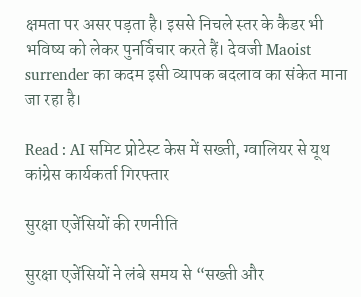क्षमता पर असर पड़ता है। इससे निचले स्तर के कैडर भी भविष्य को लेकर पुनर्विचार करते हैं। देवजी Maoist surrender का कदम इसी व्यापक बदलाव का संकेत माना जा रहा है।

Read : AI समिट प्रोटेस्ट केस में सख्ती, ग्वालियर से यूथ कांग्रेस कार्यकर्ता गिरफ्तार

सुरक्षा एजेंसियों की रणनीति

सुरक्षा एजेंसियों ने लंबे समय से “सख्ती और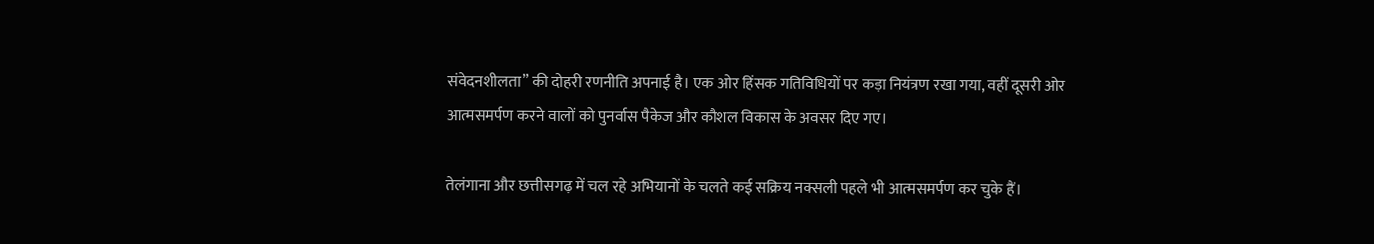संवेदनशीलता” की दोहरी रणनीति अपनाई है। एक ओर हिंसक गतिविधियों पर कड़ा नियंत्रण रखा गया, वहीं दूसरी ओर आत्मसमर्पण करने वालों को पुनर्वास पैकेज और कौशल विकास के अवसर दिए गए।

तेलंगाना और छत्तीसगढ़ में चल रहे अभियानों के चलते कई सक्रिय नक्सली पहले भी आत्मसमर्पण कर चुके हैं।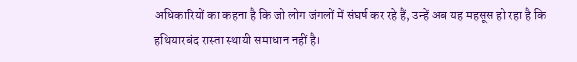अधिकारियों का कहना है कि जो लोग जंगलों में संघर्ष कर रहे हैं, उन्हें अब यह महसूस हो रहा है कि हथियारबंद रास्ता स्थायी समाधान नहीं है।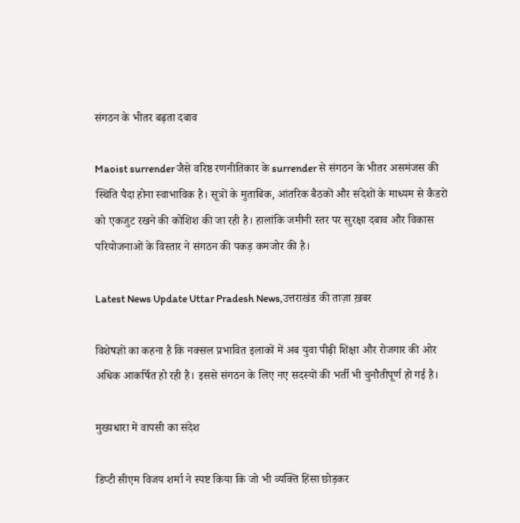संगठन के भीतर बढ़ता दबाव

Maoist surrender जैसे वरिष्ठ रणनीतिकार के surrender से संगठन के भीतर असमंजस की स्थिति पैदा होना स्वाभाविक है। सूत्रों के मुताबिक, आंतरिक बैठकों और संदेशों के माध्यम से कैडरों को एकजुट रखने की कोशिश की जा रही है। हालांकि जमीनी स्तर पर सुरक्षा दबाव और विकास परियोजनाओं के विस्तार ने संगठन की पकड़ कमजोर की है।

Latest News Update Uttar Pradesh News,उत्तराखंड की ताज़ा ख़बर

विशेषज्ञों का कहना है कि नक्सल प्रभावित इलाकों में अब युवा पीढ़ी शिक्षा और रोजगार की ओर अधिक आकर्षित हो रही है। इससे संगठन के लिए नए सदस्यों की भर्ती भी चुनौतीपूर्ण हो गई है।

मुख्यधारा में वापसी का संदेश

डिप्टी सीएम विजय शर्मा ने स्पष्ट किया कि जो भी व्यक्ति हिंसा छोड़कर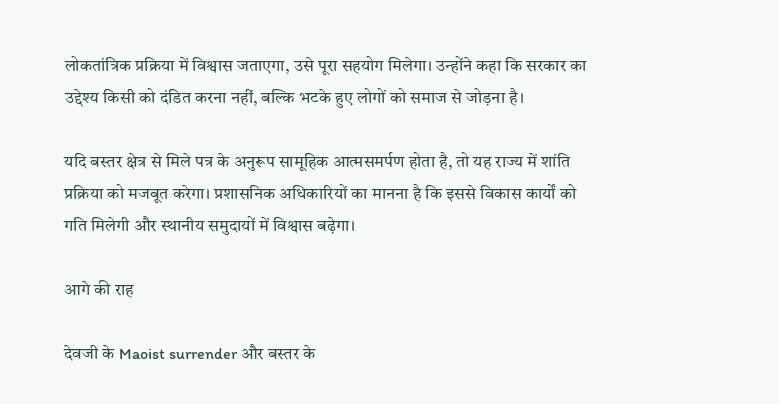लोकतांत्रिक प्रक्रिया में विश्वास जताएगा, उसे पूरा सहयोग मिलेगा। उन्होंने कहा कि सरकार का उद्देश्य किसी को दंडित करना नहीं, बल्कि भटके हुए लोगों को समाज से जोड़ना है।

यदि बस्तर क्षेत्र से मिले पत्र के अनुरूप सामूहिक आत्मसमर्पण होता है, तो यह राज्य में शांति प्रक्रिया को मजबूत करेगा। प्रशासनिक अधिकारियों का मानना है कि इससे विकास कार्यों को गति मिलेगी और स्थानीय समुदायों में विश्वास बढ़ेगा।

आगे की राह

देवजी के Maoist surrender और बस्तर के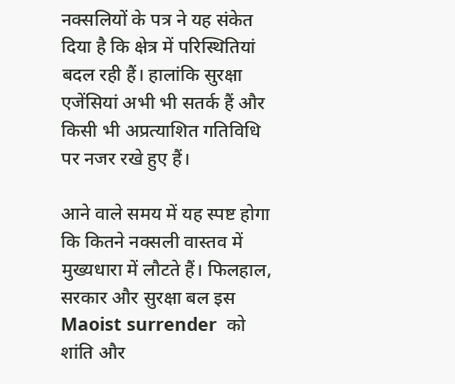नक्सलियों के पत्र ने यह संकेत दिया है कि क्षेत्र में परिस्थितियां बदल रही हैं। हालांकि सुरक्षा एजेंसियां अभी भी सतर्क हैं और किसी भी अप्रत्याशित गतिविधि पर नजर रखे हुए हैं।

आने वाले समय में यह स्पष्ट होगा कि कितने नक्सली वास्तव में मुख्यधारा में लौटते हैं। फिलहाल, सरकार और सुरक्षा बल इस Maoist surrender  को शांति और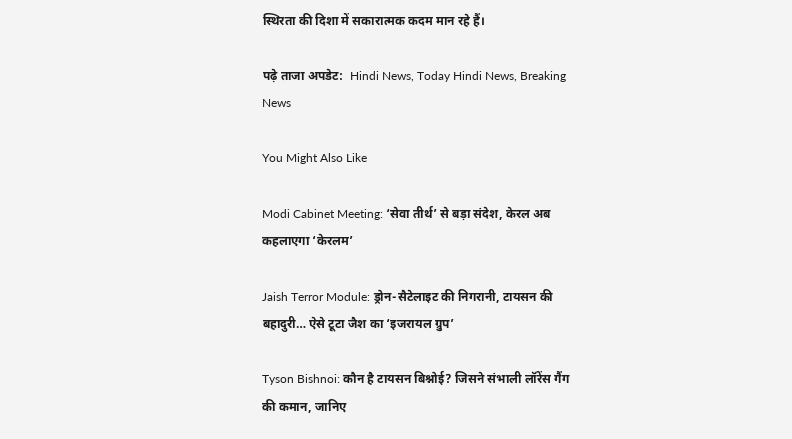स्थिरता की दिशा में सकारात्मक कदम मान रहे हैं।

पढ़े ताजा अपडेट:  Hindi News, Today Hindi News, Breaking News

You Might Also Like

Modi Cabinet Meeting: ‘सेवा तीर्थ’ से बड़ा संदेश, केरल अब कहलाएगा ‘केरलम’

Jaish Terror Module: ड्रोन-सैटेलाइट की निगरानी, टायसन की बहादुरी… ऐसे टूटा जैश का ‘इजरायल ग्रुप’

Tyson Bishnoi: कौन है टायसन बिश्नोई? जिसने संभाली लॉरेंस गैंग की कमान, जानिए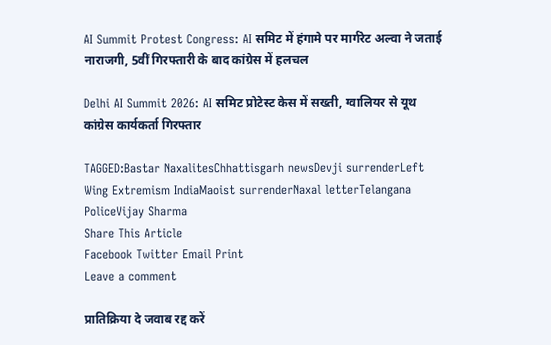AI Summit Protest Congress: AI समिट में हंगामे पर मार्गरेट अल्वा ने जताई नाराजगी, 5वीं गिरफ्तारी के बाद कांग्रेस में हलचल

Delhi AI Summit 2026: AI समिट प्रोटेस्ट केस में सख्ती, ग्वालियर से यूथ कांग्रेस कार्यकर्ता गिरफ्तार

TAGGED:Bastar NaxalitesChhattisgarh newsDevji surrenderLeft Wing Extremism IndiaMaoist surrenderNaxal letterTelangana PoliceVijay Sharma
Share This Article
Facebook Twitter Email Print
Leave a comment

प्रातिक्रिया दे जवाब रद्द करें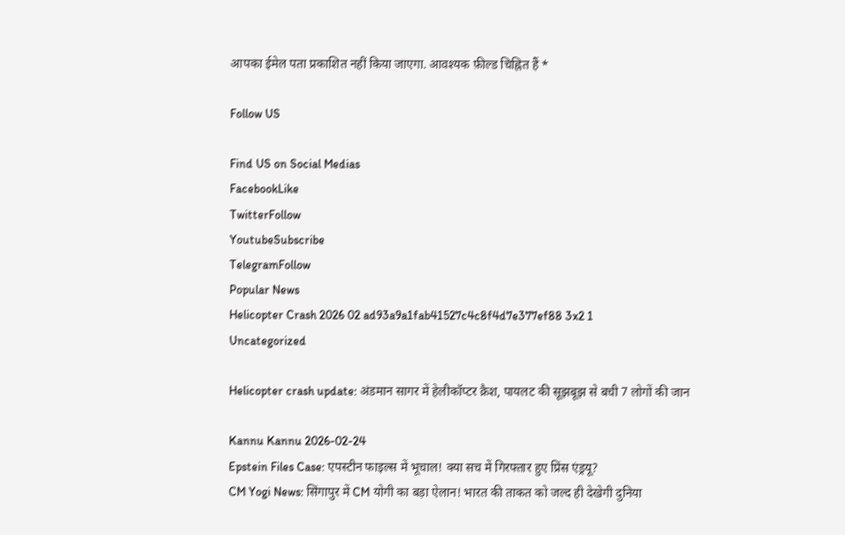आपका ईमेल पता प्रकाशित नहीं किया जाएगा. आवश्यक फ़ील्ड चिह्नित हैं *

Follow US

Find US on Social Medias
FacebookLike
TwitterFollow
YoutubeSubscribe
TelegramFollow
Popular News
Helicopter Crash 2026 02 ad93a9a1fab41527c4c8f4d7e377ef88 3x2 1
Uncategorized

Helicopter crash update: अंडमान सागर में हेलीकॉप्टर क्रैश, पायलट की सूझबूझ से बची 7 लोगों की जान

Kannu Kannu 2026-02-24
Epstein Files Case: एपस्टीन फाइल्स में भूचाल! क्या सच में गिरफ्तार हुए प्रिंस एंड्रयू?
CM Yogi News: सिंगापुर में CM योगी का बड़ा ऐलान! भारत की ताकत को जल्द ही देखेगी दुनिया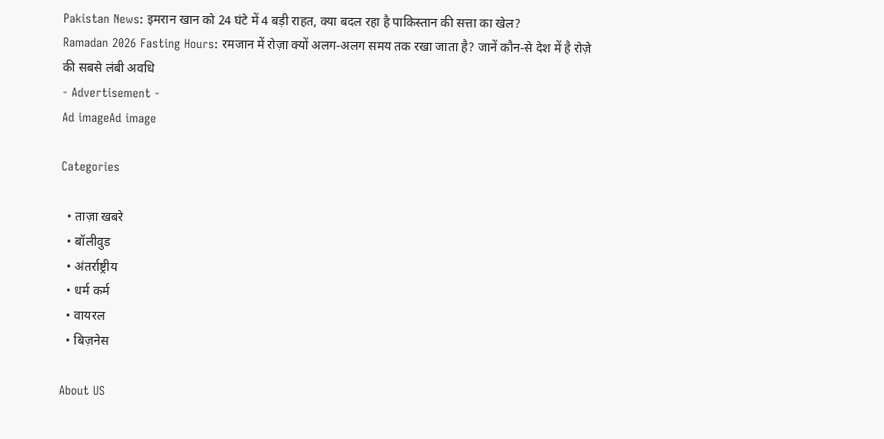Pakistan News: इमरान खान को 24 घंटे में 4 बड़ी राहत, क्या बदल रहा है पाकिस्तान की सत्ता का खेल?
Ramadan 2026 Fasting Hours: रमजान में रोज़ा क्यों अलग-अलग समय तक रखा जाता है? जानें कौन-से देश में है रोज़े की सबसे लंबी अवधि
- Advertisement -
Ad imageAd image

Categories

  • ताज़ा खबरे
  • बॉलीवुड
  • अंतर्राष्ट्रीय
  • धर्म कर्म
  • वायरल
  • बिज़नेस

About US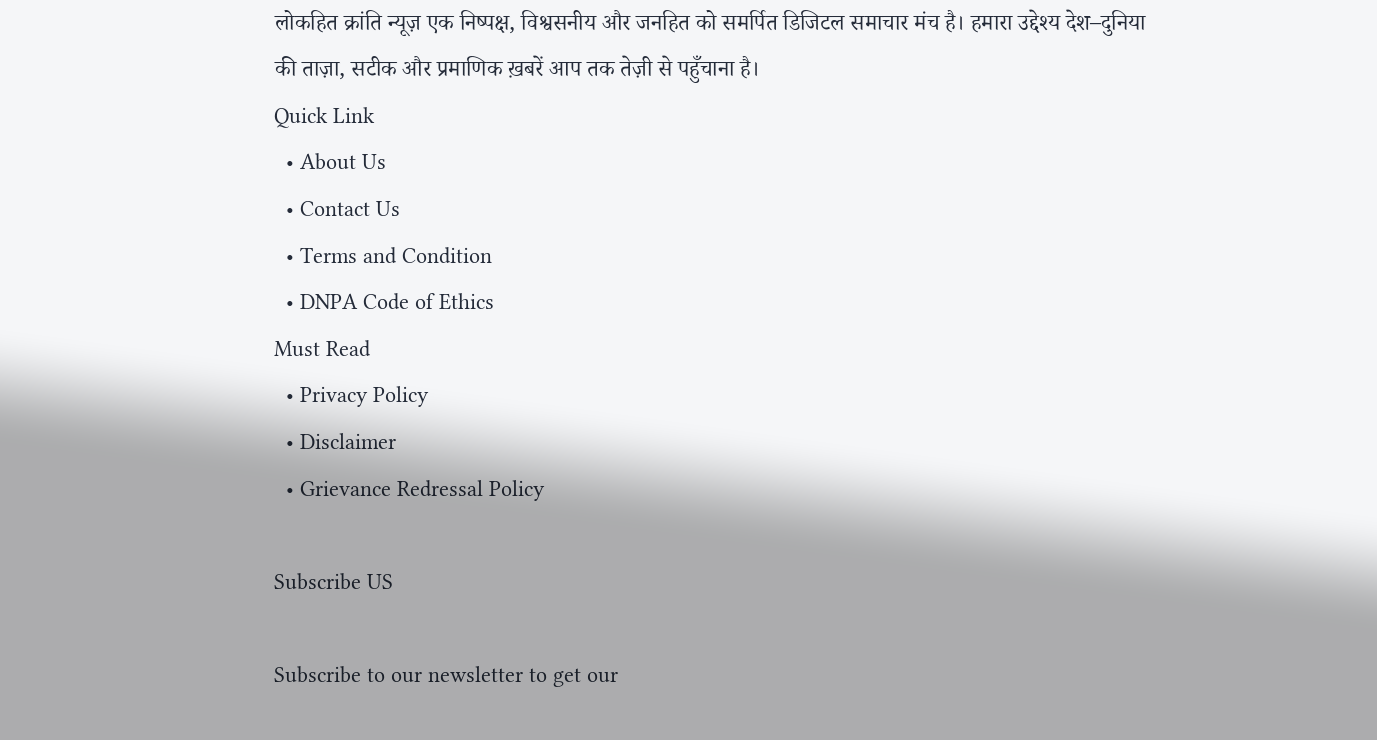लोकहित क्रांति न्यूज़ एक निष्पक्ष, विश्वसनीय और जनहित को समर्पित डिजिटल समाचार मंच है। हमारा उद्देश्य देश–दुनिया की ताज़ा, सटीक और प्रमाणिक ख़बरें आप तक तेज़ी से पहुँचाना है।
Quick Link
  • About Us
  • Contact Us
  • Terms and Condition
  • DNPA Code of Ethics
Must Read
  • Privacy Policy
  • Disclaimer
  • Grievance Redressal Policy

Subscribe US

Subscribe to our newsletter to get our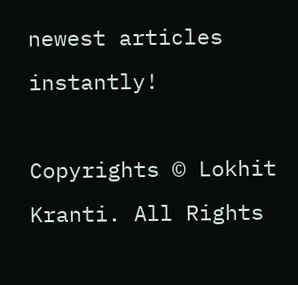newest articles instantly!

Copyrights © Lokhit Kranti. All Rights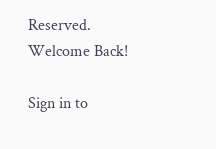Reserved.
Welcome Back!

Sign in to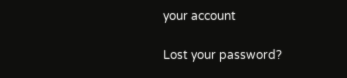your account

Lost your password?